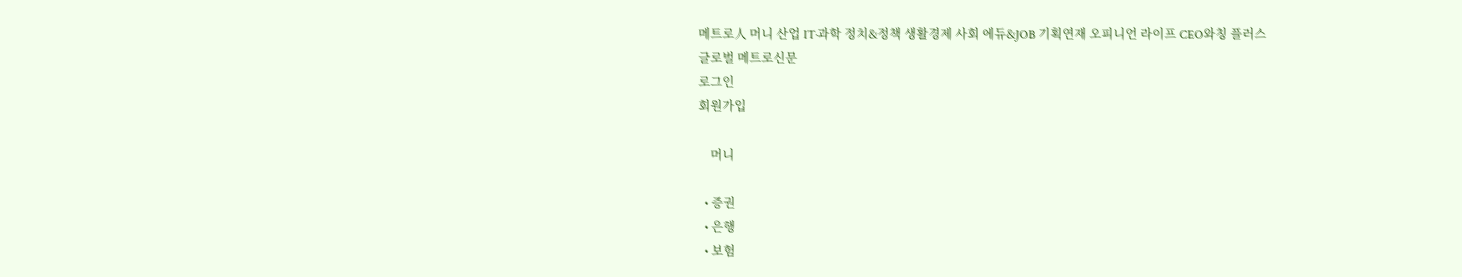메트로人 머니 산업 IT·과학 정치&정책 생활경제 사회 에듀&JOB 기획연재 오피니언 라이프 CEO와칭 플러스
글로벌 메트로신문
로그인
회원가입

    머니

  • 증권
  • 은행
  • 보험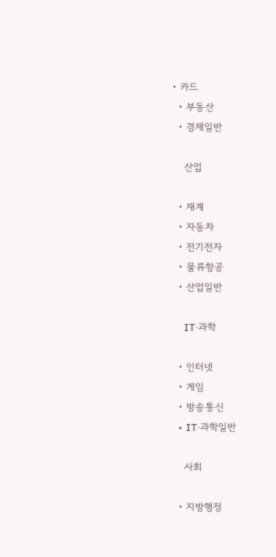• 카드
  • 부동산
  • 경제일반

    산업

  • 재계
  • 자동차
  • 전기전자
  • 물류항공
  • 산업일반

    IT·과학

  • 인터넷
  • 게임
  • 방송통신
  • IT·과학일반

    사회

  • 지방행정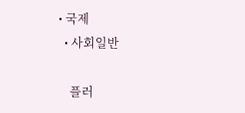• 국제
  • 사회일반

    플러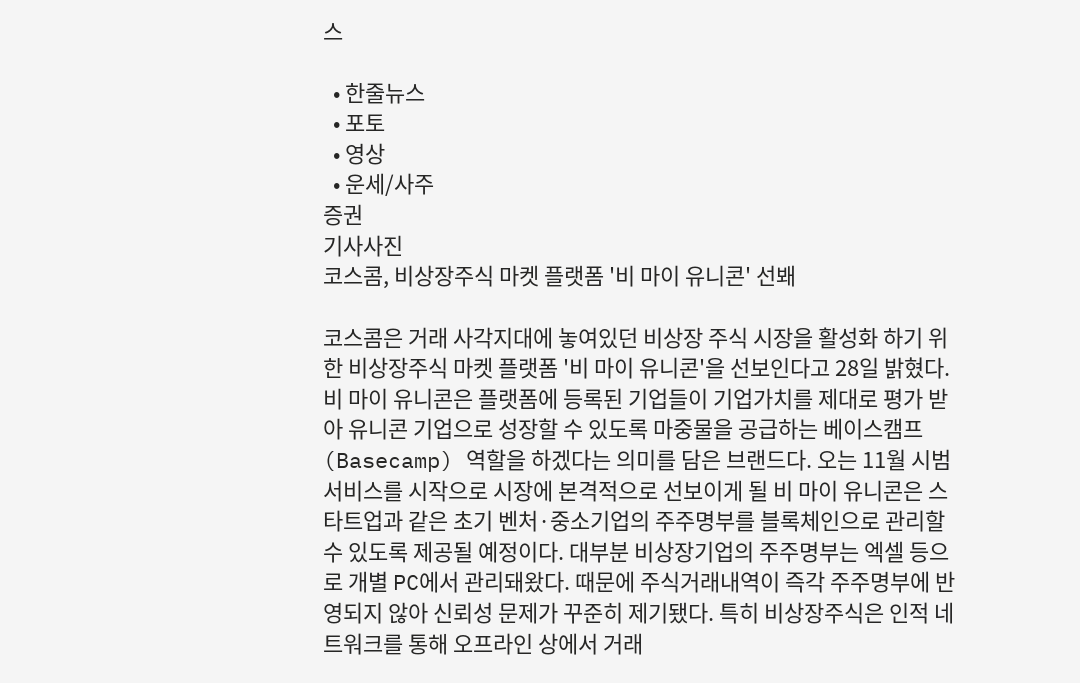스

  • 한줄뉴스
  • 포토
  • 영상
  • 운세/사주
증권
기사사진
코스콤, 비상장주식 마켓 플랫폼 '비 마이 유니콘' 선봬

코스콤은 거래 사각지대에 놓여있던 비상장 주식 시장을 활성화 하기 위한 비상장주식 마켓 플랫폼 '비 마이 유니콘'을 선보인다고 28일 밝혔다. 비 마이 유니콘은 플랫폼에 등록된 기업들이 기업가치를 제대로 평가 받아 유니콘 기업으로 성장할 수 있도록 마중물을 공급하는 베이스캠프(Basecamp) 역할을 하겠다는 의미를 담은 브랜드다. 오는 11월 시범 서비스를 시작으로 시장에 본격적으로 선보이게 될 비 마이 유니콘은 스타트업과 같은 초기 벤처·중소기업의 주주명부를 블록체인으로 관리할 수 있도록 제공될 예정이다. 대부분 비상장기업의 주주명부는 엑셀 등으로 개별 PC에서 관리돼왔다. 때문에 주식거래내역이 즉각 주주명부에 반영되지 않아 신뢰성 문제가 꾸준히 제기됐다. 특히 비상장주식은 인적 네트워크를 통해 오프라인 상에서 거래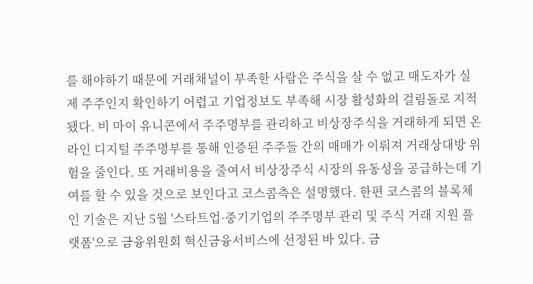를 해야하기 때문에 거래채널이 부족한 사람은 주식을 살 수 없고 매도자가 실제 주주인지 확인하기 어렵고 기업정보도 부족해 시장 활성화의 걸림돌로 지적됐다. 비 마이 유니콘에서 주주명부를 관리하고 비상장주식을 거래하게 되면 온라인 디지털 주주명부를 통해 인증된 주주들 간의 매매가 이뤄져 거래상대방 위험을 줄인다. 또 거래비용을 줄여서 비상장주식 시장의 유동성을 공급하는데 기여를 할 수 있을 것으로 보인다고 코스콤측은 설명했다. 한편 코스콤의 블록체인 기술은 지난 5월 '스타트업·중기기업의 주주명부 관리 및 주식 거래 지원 플랫폼'으로 금융위원회 혁신금융서비스에 선정된 바 있다. 금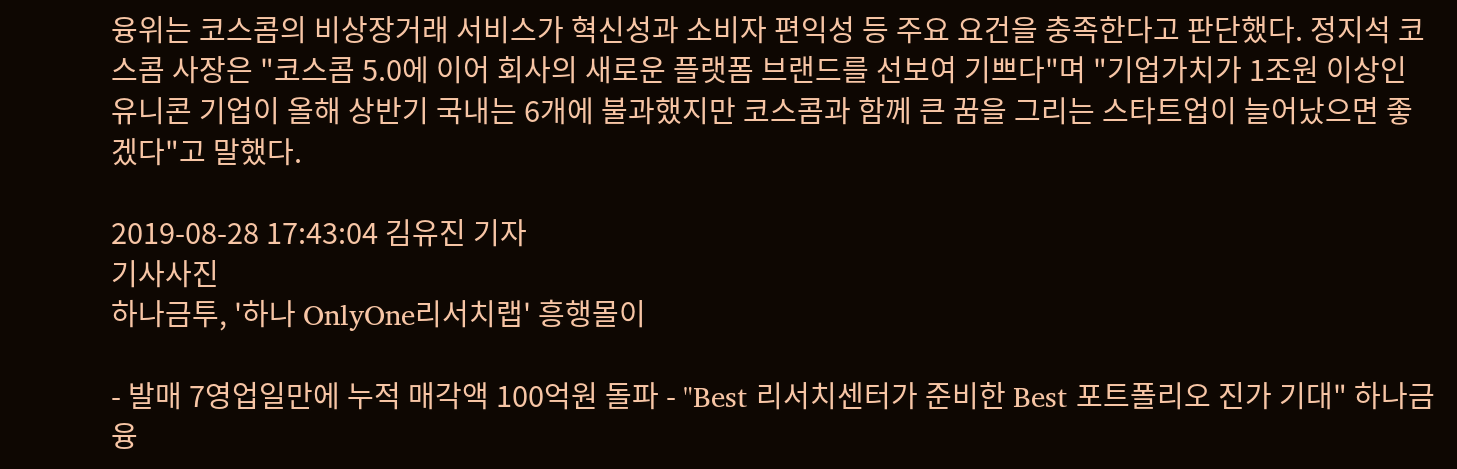융위는 코스콤의 비상장거래 서비스가 혁신성과 소비자 편익성 등 주요 요건을 충족한다고 판단했다. 정지석 코스콤 사장은 "코스콤 5.0에 이어 회사의 새로운 플랫폼 브랜드를 선보여 기쁘다"며 "기업가치가 1조원 이상인 유니콘 기업이 올해 상반기 국내는 6개에 불과했지만 코스콤과 함께 큰 꿈을 그리는 스타트업이 늘어났으면 좋겠다"고 말했다.

2019-08-28 17:43:04 김유진 기자
기사사진
하나금투, '하나 OnlyOne리서치랩' 흥행몰이

- 발매 7영업일만에 누적 매각액 100억원 돌파 - "Best 리서치센터가 준비한 Best 포트폴리오 진가 기대" 하나금융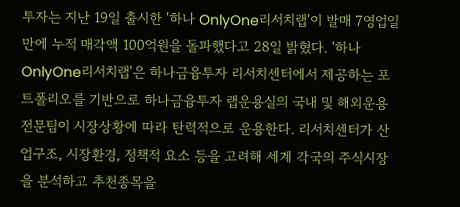투자는 지난 19일 출시한 '하나 OnlyOne리서치랩'이 발매 7영업일만에 누적 매각액 100억원을 돌파했다고 28일 밝혔다. '하나 OnlyOne리서치랩'은 하나금융투자 리서치센터에서 제공하는 포트폴리오를 기반으로 하나금융투자 랩운용실의 국내 및 해외운용 전문팀이 시장상황에 따라 탄력적으로 운용한다. 리서치센터가 산업구조, 시장환경, 정책적 요소 등을 고려해 세계 각국의 주식시장을 분석하고 추천종목을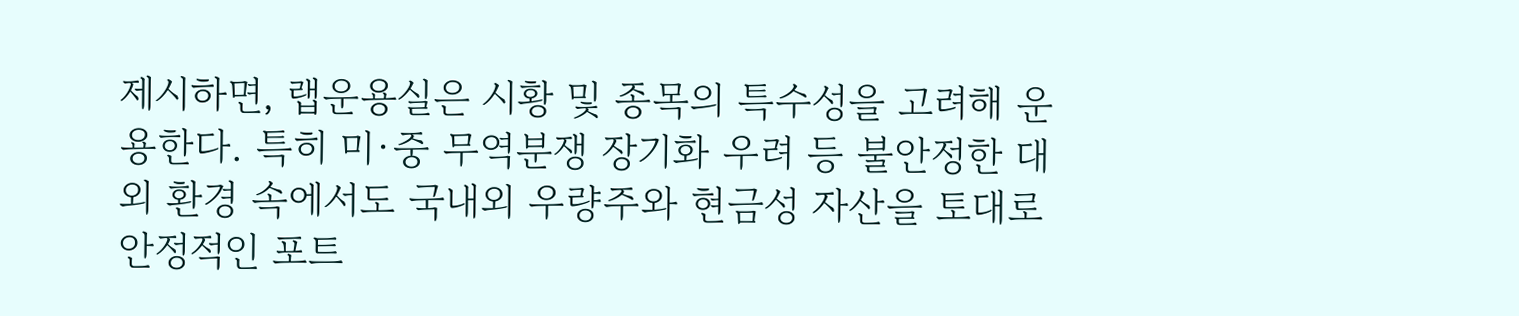제시하면, 랩운용실은 시황 및 종목의 특수성을 고려해 운용한다. 특히 미·중 무역분쟁 장기화 우려 등 불안정한 대외 환경 속에서도 국내외 우량주와 현금성 자산을 토대로 안정적인 포트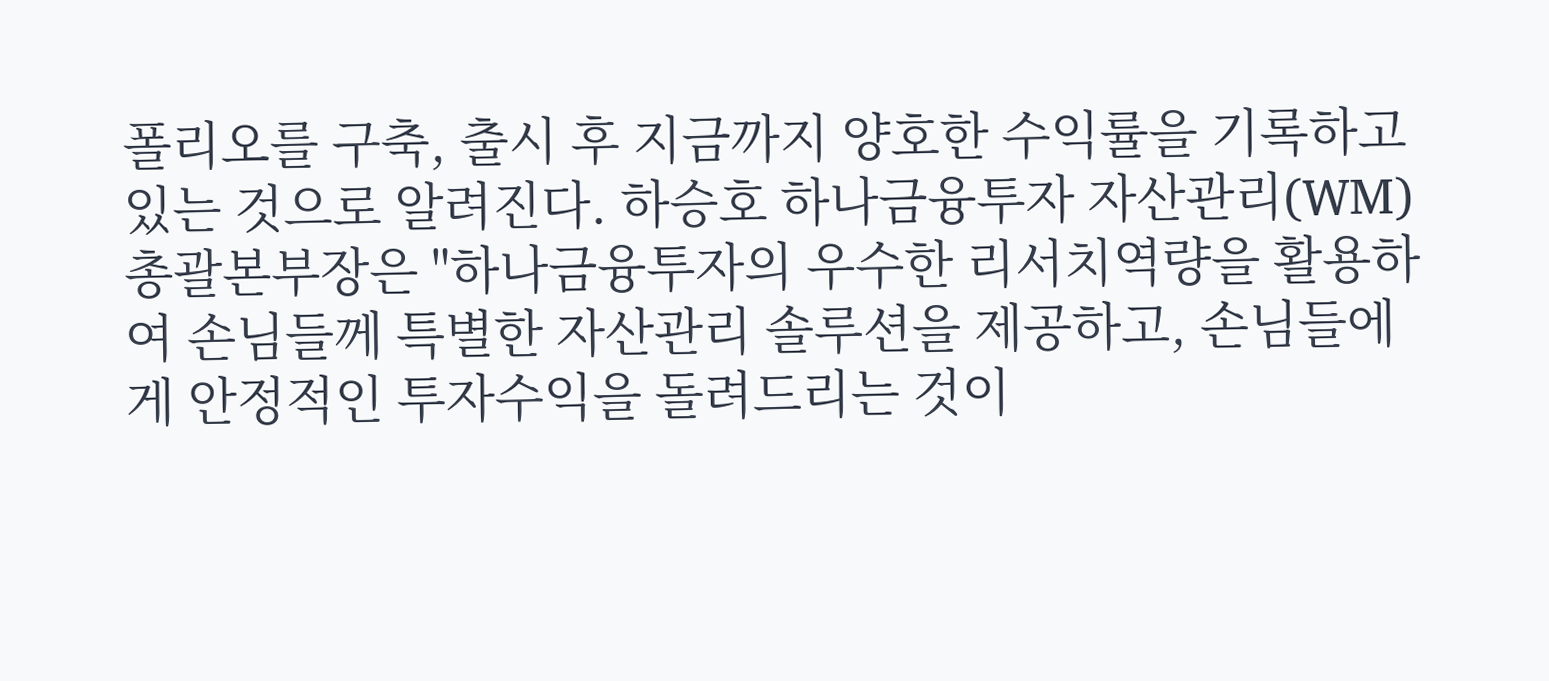폴리오를 구축, 출시 후 지금까지 양호한 수익률을 기록하고 있는 것으로 알려진다. 하승호 하나금융투자 자산관리(WM)총괄본부장은 "하나금융투자의 우수한 리서치역량을 활용하여 손님들께 특별한 자산관리 솔루션을 제공하고, 손님들에게 안정적인 투자수익을 돌려드리는 것이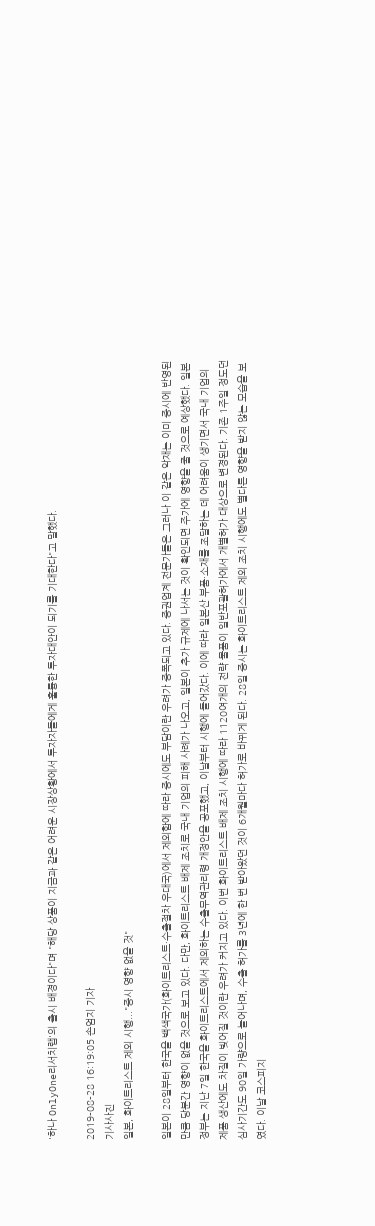'하나 OnlyOne리서치랩'의 출시 배경이다"며 "해당 상품이 지금과 같은 어려운 시장상황에서 투자자들에게 훌륭한 투자대안이 되기를 기대한다"고 말했다.

2019-08-28 16:19:05 손엄지 기자
기사사진
일본, 화이트리스트 제외 시행..."증시 영향 없을 것"

일본이 28일부터 한국을 백색국가(화이트리스트·수출절차 우대국)에서 제외함에 따라 증시에도 부담이란 우려가 증폭되고 있다. 증권업계 전문가들은 그러나 이 같은 악재는 이미 증시에 반영된 만큼 당분간 영향이 없을 것으로 보고 있다. 다만, 화이트리스트 배제 조치로 국내 기업의 피해 사례가 나오고, 일본이 추가 규제에 나서는 것이 확인되면 주가에 영향을 줄 것으로 예상했다. 일본 정부는 지난 7일 한국을 화이트리스트에서 제외하는 수출무역관리령 개정안을 공포했고, 이날부터 시행에 들어갔다. 이에 따라 일본산 부품·소재를 조달하는 데 어려움이 생기면서 국내 기업의 제품 생산에도 차질이 빚어질 것이란 우려가 커지고 있다. 이번 화이트리스트 배제 조치 시행에 따라 1120여개의 전략 물품이 일반포괄허가에서 개별허가 대상으로 변경된다. 기존 1주일 정도던 심사기간도 90일 가량으로 늘어나며, 수출 허가를 3년에 한 번 받아왔던 것이 6개월마다 허가로 바뀌게 된다. 28일 증시는 화이트리스트 제외 조치 시행에도 별다른 영향을 받지 않는 모습을 보였다. 이날 코스피지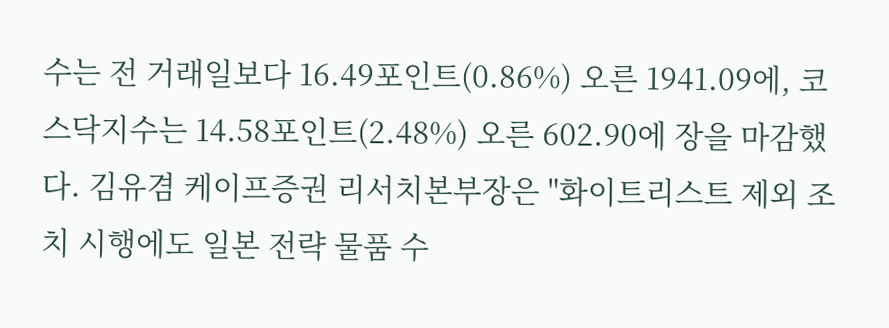수는 전 거래일보다 16.49포인트(0.86%) 오른 1941.09에, 코스닥지수는 14.58포인트(2.48%) 오른 602.90에 장을 마감했다. 김유겸 케이프증권 리서치본부장은 "화이트리스트 제외 조치 시행에도 일본 전략 물품 수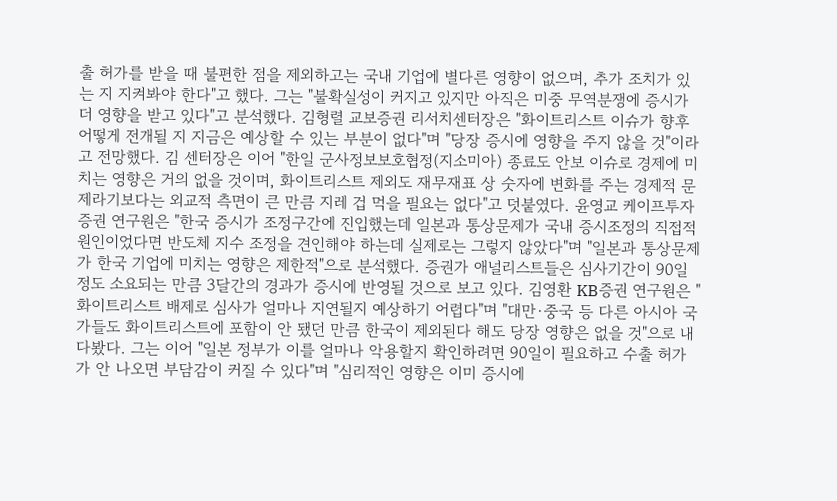출 허가를 받을 때 불편한 점을 제외하고는 국내 기업에 별다른 영향이 없으며, 추가 조치가 있는 지 지켜봐야 한다"고 했다. 그는 "불확실성이 커지고 있지만 아직은 미중 무역분쟁에 증시가 더 영향을 받고 있다"고 분석했다. 김형렬 교보증권 리서치센터장은 "화이트리스트 이슈가 향후 어떻게 전개될 지 지금은 예상할 수 있는 부분이 없다"며 "당장 증시에 영향을 주지 않을 것"이라고 전망했다. 김 센터장은 이어 "한일 군사정보보호협정(지소미아) 종료도 안보 이슈로 경제에 미치는 영향은 거의 없을 것이며, 화이트리스트 제외도 재무재표 상 숫자에 변화를 주는 경제적 문제라기보다는 외교적 측면이 큰 만큼 지레 겁 먹을 필요는 없다"고 덧붙였다. 윤영교 케이프투자증권 연구원은 "한국 증시가 조정구간에 진입했는데 일본과 통상문제가 국내 증시조정의 직접적 원인이었다면 반도체 지수 조정을 견인해야 하는데 실제로는 그렇지 않았다"며 "일본과 통상문제가 한국 기업에 미치는 영향은 제한적"으로 분석했다. 증권가 애널리스트들은 심사기간이 90일 정도 소요되는 만큼 3달간의 경과가 증시에 반영될 것으로 보고 있다. 김영환 KB증권 연구원은 "화이트리스트 배제로 심사가 얼마나 지연될지 예상하기 어렵다"며 "대만·중국 등 다른 아시아 국가들도 화이트리스트에 포함이 안 됐던 만큼 한국이 제외된다 해도 당장 영향은 없을 것"으로 내다봤다. 그는 이어 "일본 정부가 이를 얼마나 악용할지 확인하려면 90일이 필요하고 수출 허가가 안 나오면 부담감이 커질 수 있다"며 "심리적인 영향은 이미 증시에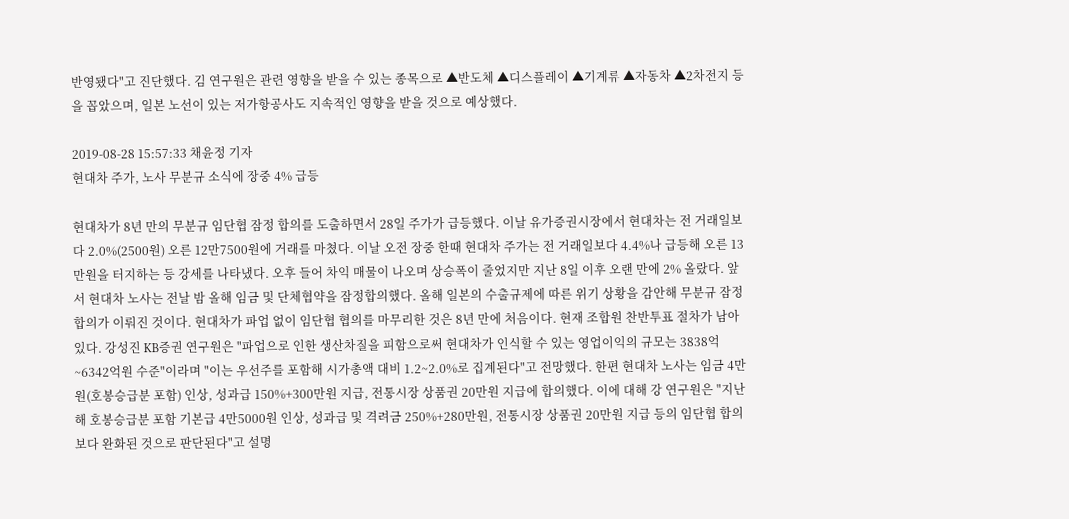반영됐다"고 진단했다. 김 연구원은 관련 영향을 받을 수 있는 종목으로 ▲반도체 ▲디스플레이 ▲기계류 ▲자동차 ▲2차전지 등을 꼽았으며, 일본 노선이 있는 저가항공사도 지속적인 영향을 받을 것으로 예상했다.

2019-08-28 15:57:33 채윤정 기자
현대차 주가, 노사 무분규 소식에 장중 4% 급등

현대차가 8년 만의 무분규 임단협 잠정 합의를 도출하면서 28일 주가가 급등했다. 이날 유가증권시장에서 현대차는 전 거래일보다 2.0%(2500원) 오른 12만7500원에 거래를 마쳤다. 이날 오전 장중 한때 현대차 주가는 전 거래일보다 4.4%나 급등해 오른 13만원을 터지하는 등 강세를 나타냈다. 오후 들어 차익 매물이 나오며 상승폭이 줄었지만 지난 8일 이후 오랜 만에 2% 올랐다. 앞서 현대차 노사는 전날 밤 올해 임금 및 단체협약을 잠정합의했다. 올해 일본의 수출규제에 따른 위기 상황을 감안해 무분규 잠정 합의가 이뤄진 것이다. 현대차가 파업 없이 임단협 협의를 마무리한 것은 8년 만에 처음이다. 현재 조합원 찬반투표 절차가 남아 있다. 강성진 KB증권 연구원은 "파업으로 인한 생산차질을 피함으로써 현대차가 인식할 수 있는 영업이익의 규모는 3838억~6342억원 수준"이라며 "이는 우선주를 포함해 시가총액 대비 1.2~2.0%로 집계된다"고 전망했다. 한편 현대차 노사는 임금 4만원(호봉승급분 포함) 인상, 성과급 150%+300만원 지급, 전통시장 상품권 20만원 지급에 합의했다. 이에 대해 강 연구원은 "지난해 호봉승급분 포함 기본급 4만5000원 인상, 성과급 및 격려금 250%+280만원, 전통시장 상품권 20만원 지급 등의 임단협 합의보다 완화된 것으로 판단된다"고 설명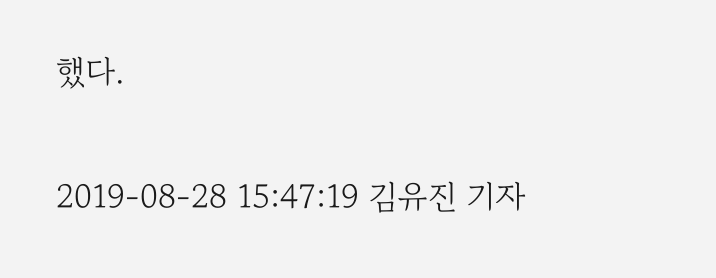했다.

2019-08-28 15:47:19 김유진 기자